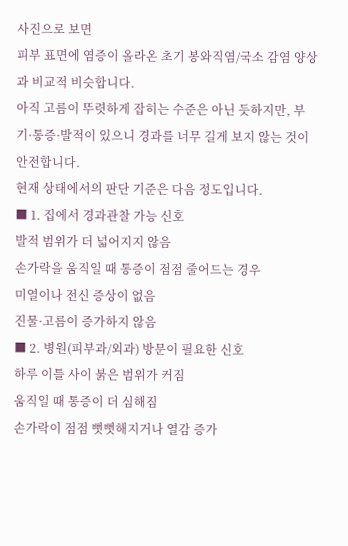사진으로 보면
피부 표면에 염증이 올라온 초기 봉와직염/국소 감염 양상과 비교적 비슷합니다.
아직 고름이 뚜렷하게 잡히는 수준은 아닌 듯하지만, 부기·통증·발적이 있으니 경과를 너무 길게 보지 않는 것이 안전합니다.
현재 상태에서의 판단 기준은 다음 정도입니다.
■ 1. 집에서 경과관찰 가능 신호
발적 범위가 더 넓어지지 않음
손가락을 움직일 때 통증이 점점 줄어드는 경우
미열이나 전신 증상이 없음
진물·고름이 증가하지 않음
■ 2. 병원(피부과/외과) 방문이 필요한 신호
하루 이틀 사이 붉은 범위가 커짐
움직일 때 통증이 더 심해짐
손가락이 점점 뻣뻣해지거나 열감 증가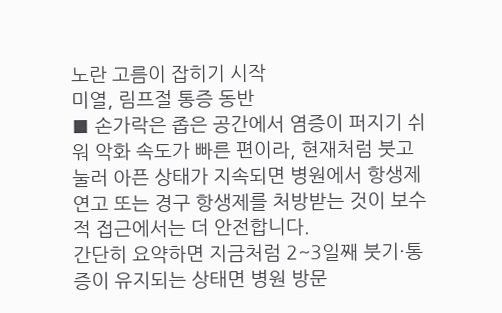노란 고름이 잡히기 시작
미열, 림프절 통증 동반
■ 손가락은 좁은 공간에서 염증이 퍼지기 쉬워 악화 속도가 빠른 편이라, 현재처럼 붓고 눌러 아픈 상태가 지속되면 병원에서 항생제 연고 또는 경구 항생제를 처방받는 것이 보수적 접근에서는 더 안전합니다.
간단히 요약하면 지금처럼 2~3일째 붓기·통증이 유지되는 상태면 병원 방문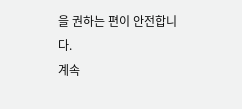을 권하는 편이 안전합니다.
계속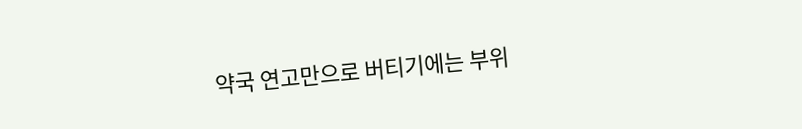약국 연고만으로 버티기에는 부위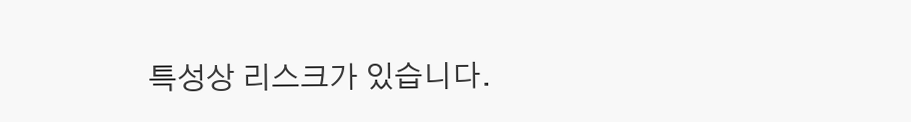특성상 리스크가 있습니다.